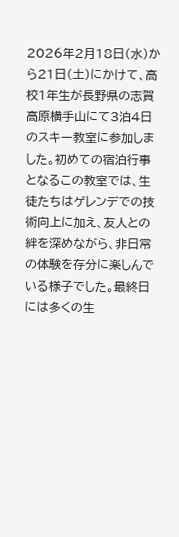2026年2月18日(水)から21日(土)にかけて、高校1年生が長野県の志賀高原横手山にて3泊4日のスキー教室に参加しました。初めての宿泊行事となるこの教室では、生徒たちはゲレンデでの技術向上に加え、友人との絆を深めながら、非日常の体験を存分に楽しんでいる様子でした。最終日には多くの生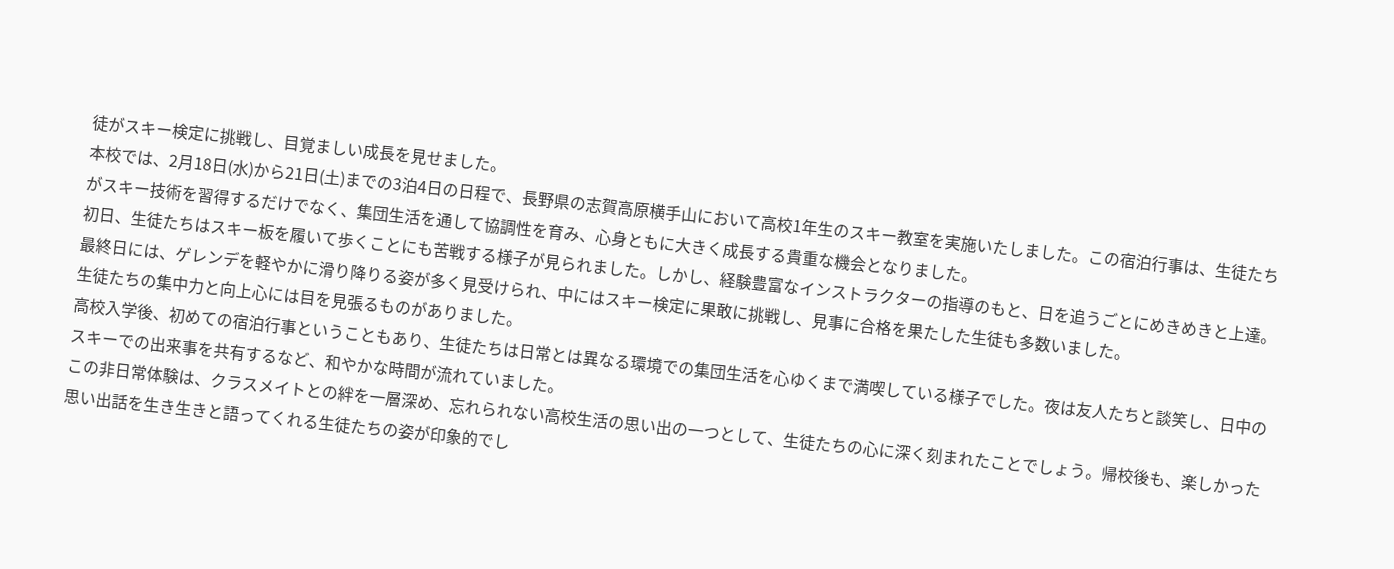徒がスキー検定に挑戦し、目覚ましい成長を見せました。
本校では、2月18日(水)から21日(土)までの3泊4日の日程で、長野県の志賀高原横手山において高校1年生のスキー教室を実施いたしました。この宿泊行事は、生徒たちがスキー技術を習得するだけでなく、集団生活を通して協調性を育み、心身ともに大きく成長する貴重な機会となりました。
初日、生徒たちはスキー板を履いて歩くことにも苦戦する様子が見られました。しかし、経験豊富なインストラクターの指導のもと、日を追うごとにめきめきと上達。最終日には、ゲレンデを軽やかに滑り降りる姿が多く見受けられ、中にはスキー検定に果敢に挑戦し、見事に合格を果たした生徒も多数いました。
生徒たちの集中力と向上心には目を見張るものがありました。
高校入学後、初めての宿泊行事ということもあり、生徒たちは日常とは異なる環境での集団生活を心ゆくまで満喫している様子でした。夜は友人たちと談笑し、日中のスキーでの出来事を共有するなど、和やかな時間が流れていました。
この非日常体験は、クラスメイトとの絆を一層深め、忘れられない高校生活の思い出の一つとして、生徒たちの心に深く刻まれたことでしょう。帰校後も、楽しかった思い出話を生き生きと語ってくれる生徒たちの姿が印象的でし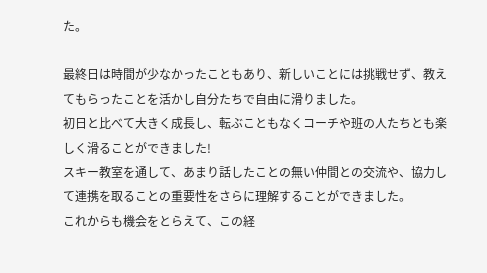た。

最終日は時間が少なかったこともあり、新しいことには挑戦せず、教えてもらったことを活かし自分たちで自由に滑りました。
初日と比べて大きく成長し、転ぶこともなくコーチや班の人たちとも楽しく滑ることができました!
スキー教室を通して、あまり話したことの無い仲間との交流や、協力して連携を取ることの重要性をさらに理解することができました。
これからも機会をとらえて、この経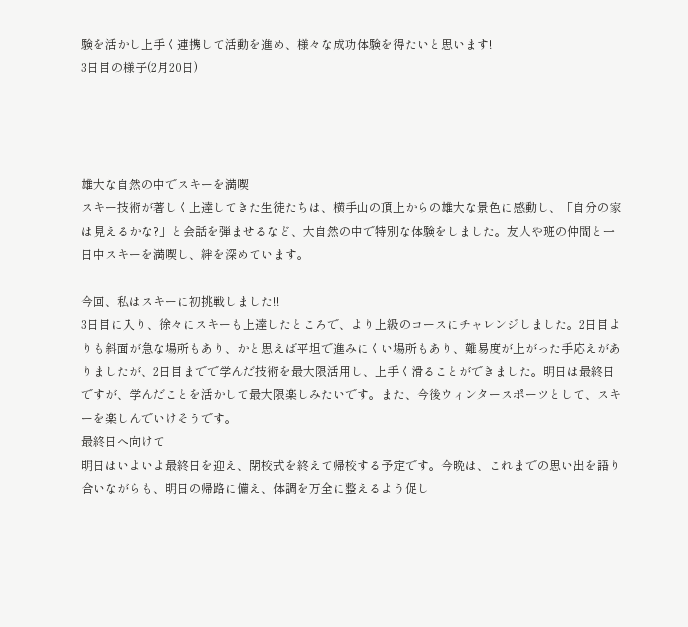験を活かし上手く連携して活動を進め、様々な成功体験を得たいと思います!
3日目の様子(2月20日)




雄大な自然の中でスキーを満喫
スキー技術が著しく上達してきた生徒たちは、横手山の頂上からの雄大な景色に感動し、「自分の家は見えるかな?」と会話を弾ませるなど、大自然の中で特別な体験をしました。友人や班の仲間と一日中スキーを満喫し、絆を深めています。

今回、私はスキーに初挑戦しました!!
3日目に入り、徐々にスキーも上達したところで、より上級のコースにチャレンジしました。2日目よりも斜面が急な場所もあり、かと思えば平坦で進みにくい場所もあり、難易度が上がった手応えがありましたが、2日目までで学んだ技術を最大限活用し、上手く滑ることができました。明日は最終日ですが、学んだことを活かして最大限楽しみたいです。また、今後ウィンタースポーツとして、スキーを楽しんでいけそうです。
最終日へ向けて
明日はいよいよ最終日を迎え、閉校式を終えて帰校する予定です。今晩は、これまでの思い出を語り合いながらも、明日の帰路に備え、体調を万全に整えるよう促し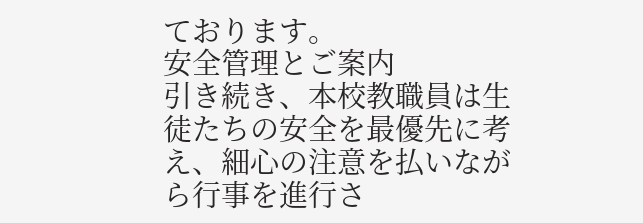ております。
安全管理とご案内
引き続き、本校教職員は生徒たちの安全を最優先に考え、細心の注意を払いながら行事を進行さ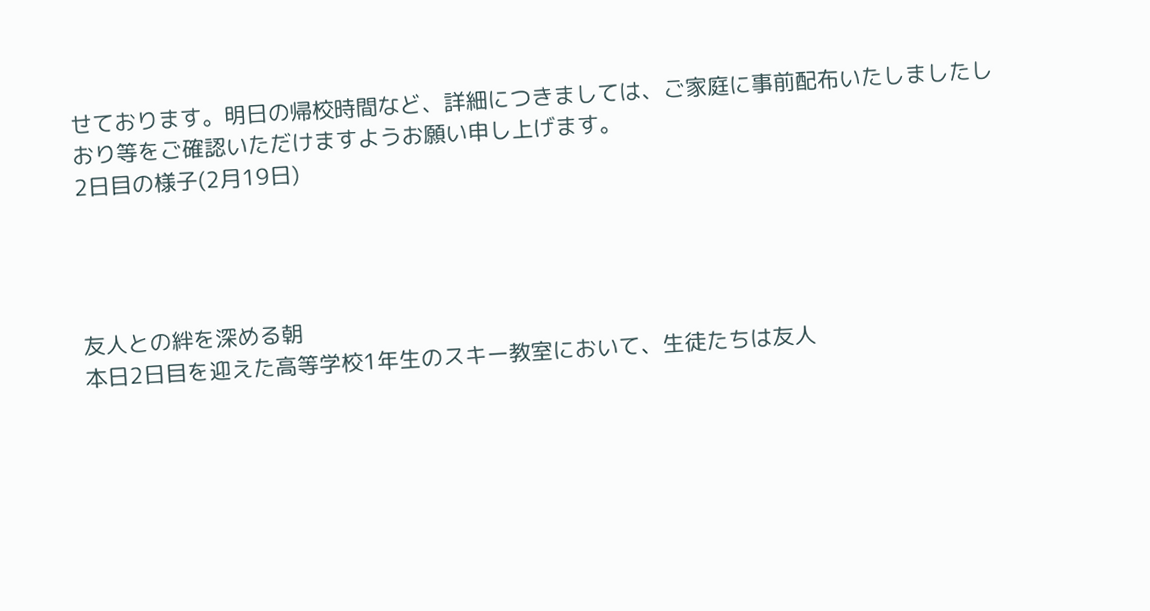せております。明日の帰校時間など、詳細につきましては、ご家庭に事前配布いたしましたしおり等をご確認いただけますようお願い申し上げます。
2日目の様子(2月19日)




友人との絆を深める朝
本日2日目を迎えた高等学校1年生のスキー教室において、生徒たちは友人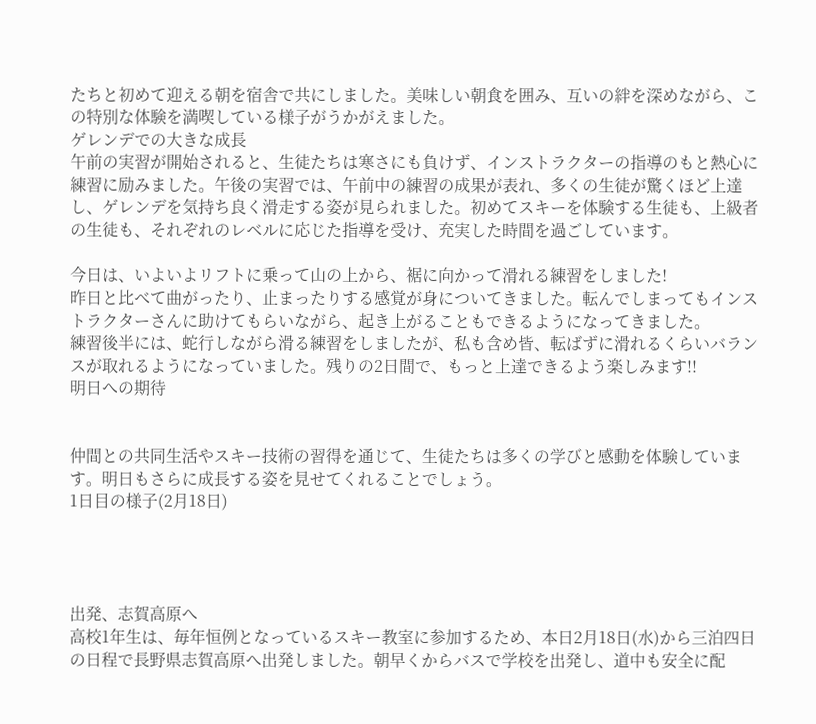たちと初めて迎える朝を宿舎で共にしました。美味しい朝食を囲み、互いの絆を深めながら、この特別な体験を満喫している様子がうかがえました。
ゲレンデでの大きな成長
午前の実習が開始されると、生徒たちは寒さにも負けず、インストラクターの指導のもと熱心に練習に励みました。午後の実習では、午前中の練習の成果が表れ、多くの生徒が驚くほど上達し、ゲレンデを気持ち良く滑走する姿が見られました。初めてスキーを体験する生徒も、上級者の生徒も、それぞれのレベルに応じた指導を受け、充実した時間を過ごしています。

今日は、いよいよリフトに乗って山の上から、裾に向かって滑れる練習をしました!
昨日と比べて曲がったり、止まったりする感覚が身についてきました。転んでしまってもインストラクターさんに助けてもらいながら、起き上がることもできるようになってきました。
練習後半には、蛇行しながら滑る練習をしましたが、私も含め皆、転ばずに滑れるくらいバランスが取れるようになっていました。残りの2日間で、もっと上達できるよう楽しみます!!
明日への期待


仲間との共同生活やスキー技術の習得を通じて、生徒たちは多くの学びと感動を体験しています。明日もさらに成長する姿を見せてくれることでしょう。
1日目の様子(2月18日)




出発、志賀高原へ
高校1年生は、毎年恒例となっているスキー教室に参加するため、本日2月18日(水)から三泊四日の日程で長野県志賀高原へ出発しました。朝早くからバスで学校を出発し、道中も安全に配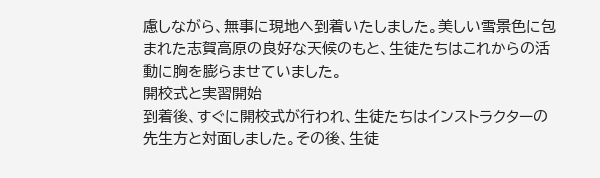慮しながら、無事に現地へ到着いたしました。美しい雪景色に包まれた志賀高原の良好な天候のもと、生徒たちはこれからの活動に胸を膨らませていました。
開校式と実習開始
到着後、すぐに開校式が行われ、生徒たちはインストラクターの先生方と対面しました。その後、生徒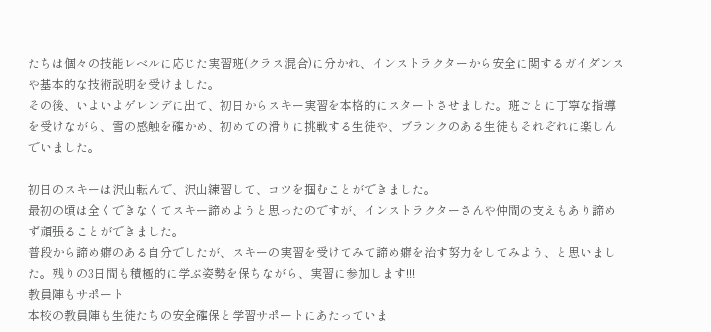たちは個々の技能レベルに応じた実習班(クラス混合)に分かれ、インストラクターから安全に関するガイダンスや基本的な技術説明を受けました。
その後、いよいよゲレンデに出て、初日からスキー実習を本格的にスタートさせました。班ごとに丁寧な指導を受けながら、雪の感触を確かめ、初めての滑りに挑戦する生徒や、ブランクのある生徒もそれぞれに楽しんでいました。

初日のスキーは沢山転んで、沢山練習して、コツを掴むことができました。
最初の頃は全くできなくてスキー諦めようと思ったのですが、インストラクターさんや仲間の支えもあり諦めず頑張ることができました。
普段から諦め癖のある自分でしたが、スキーの実習を受けてみて諦め癖を治す努力をしてみよう、と思いました。残りの3日間も積極的に学ぶ姿勢を保ちながら、実習に参加します!!!
教員陣もサポート
本校の教員陣も生徒たちの安全確保と学習サポートにあたっていま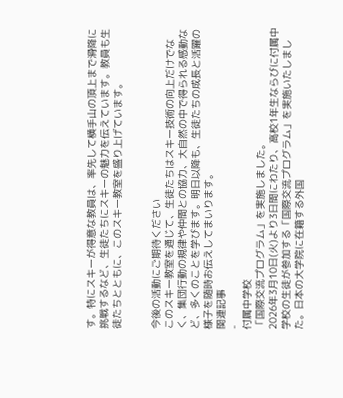す。特にスキーが得意な教員は、率先して横手山の頂上まで滑降に挑戦するなど、生徒たちにスキーの魅力を伝えています。教員も生徒たちとともに、このスキー教室を盛り上げています。


今後の活動にご期待ください
このスキー教室を通じて、生徒たちはスキー技術の向上だけでなく、集団行動の規律や仲間との協力、大自然の中で得られる感動など、多くのことを学びます。明日以降も、生徒たちの成長と活躍の様子を随時お伝えしてまいります。
関連記事
-
付属中学校
「国際交流プログラム」を実施しました。
2026年3月10日(火)より3日間にわたり、高校1年生ならびに付属中学校の生徒が参加する「国際交流プログラム」を実施いたしました。日本の大学院に在籍する外国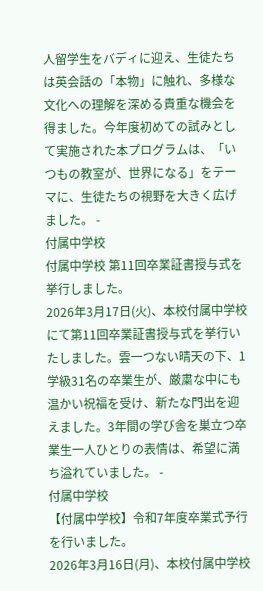人留学生をバディに迎え、生徒たちは英会話の「本物」に触れ、多様な文化への理解を深める貴重な機会を得ました。今年度初めての試みとして実施された本プログラムは、「いつもの教室が、世界になる」をテーマに、生徒たちの視野を大きく広げました。 -
付属中学校
付属中学校 第11回卒業証書授与式を挙行しました。
2026年3月17日(火)、本校付属中学校にて第11回卒業証書授与式を挙行いたしました。雲一つない晴天の下、1学級31名の卒業生が、厳粛な中にも温かい祝福を受け、新たな門出を迎えました。3年間の学び舎を巣立つ卒業生一人ひとりの表情は、希望に満ち溢れていました。 -
付属中学校
【付属中学校】令和7年度卒業式予行を行いました。
2026年3月16日(月)、本校付属中学校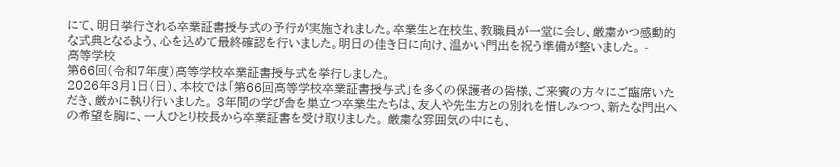にて、明日挙行される卒業証書授与式の予行が実施されました。卒業生と在校生、教職員が一堂に会し、厳粛かつ感動的な式典となるよう、心を込めて最終確認を行いました。明日の佳き日に向け、温かい門出を祝う準備が整いました。 -
高等学校
第66回(令和7年度)高等学校卒業証書授与式を挙行しました。
2026年3月1日(日)、本校では「第66回高等学校卒業証書授与式」を多くの保護者の皆様、ご来賓の方々にご臨席いただき、厳かに執り行いました。 3年間の学び舎を巣立つ卒業生たちは、友人や先生方との別れを惜しみつつ、新たな門出への希望を胸に、一人ひとり校長から卒業証書を受け取りました。 厳粛な雰囲気の中にも、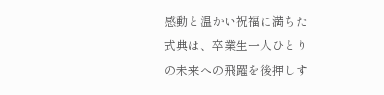感動と温かい祝福に満ちた式典は、卒業生一人ひとりの未来への飛躍を後押しす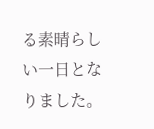る素晴らしい一日となりました。